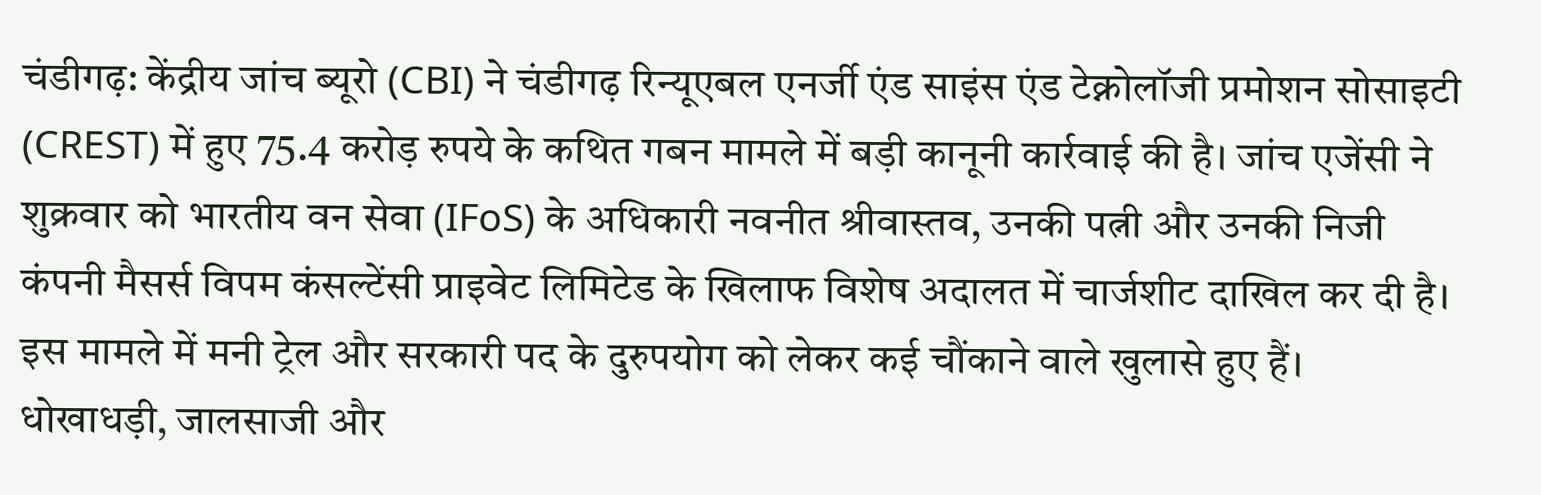चंडीगढ़: केंद्रीय जांच ब्यूरो (CBI) ने चंडीगढ़ रिन्यूएबल एनर्जी एंड साइंस एंड टेक्नोलॉजी प्रमोशन सोसाइटी (CREST) में हुए 75.4 करोड़ रुपये के कथित गबन मामले में बड़ी कानूनी कार्रवाई की है। जांच एजेंसी ने शुक्रवार को भारतीय वन सेवा (IFoS) के अधिकारी नवनीत श्रीवास्तव, उनकी पत्नी और उनकी निजी कंपनी मैसर्स विपम कंसल्टेंसी प्राइवेट लिमिटेड के खिलाफ विशेष अदालत में चार्जशीट दाखिल कर दी है। इस मामले में मनी ट्रेल और सरकारी पद के दुरुपयोग को लेकर कई चौंकाने वाले खुलासे हुए हैं।
धोखाधड़ी, जालसाजी और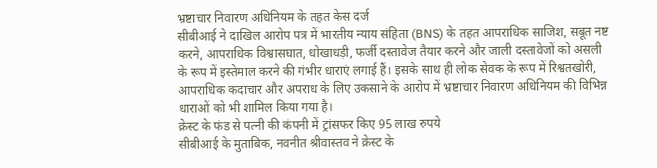भ्रष्टाचार निवारण अधिनियम के तहत केस दर्ज
सीबीआई ने दाखिल आरोप पत्र में भारतीय न्याय संहिता (BNS) के तहत आपराधिक साजिश, सबूत नष्ट करने, आपराधिक विश्वासघात, धोखाधड़ी, फर्जी दस्तावेज तैयार करने और जाली दस्तावेजों को असली के रूप में इस्तेमाल करने की गंभीर धाराएं लगाई हैं। इसके साथ ही लोक सेवक के रूप में रिश्वतखोरी, आपराधिक कदाचार और अपराध के लिए उकसाने के आरोप में भ्रष्टाचार निवारण अधिनियम की विभिन्न धाराओं को भी शामिल किया गया है।
क्रेस्ट के फंड से पत्नी की कंपनी में ट्रांसफर किए 95 लाख रुपये
सीबीआई के मुताबिक, नवनीत श्रीवास्तव ने क्रेस्ट के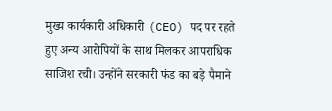मुख्य कार्यकारी अधिकारी (CEO) पद पर रहते हुए अन्य आरोपियों के साथ मिलकर आपराधिक साजिश रची। उन्होंने सरकारी फंड का बड़े पैमाने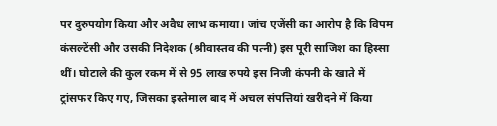पर दुरुपयोग किया और अवैध लाभ कमाया। जांच एजेंसी का आरोप है कि विपम कंसल्टेंसी और उसकी निदेशक (श्रीवास्तव की पत्नी) इस पूरी साजिश का हिस्सा थीं। घोटाले की कुल रकम में से 95 लाख रुपये इस निजी कंपनी के खाते में ट्रांसफर किए गए, जिसका इस्तेमाल बाद में अचल संपत्तियां खरीदने में किया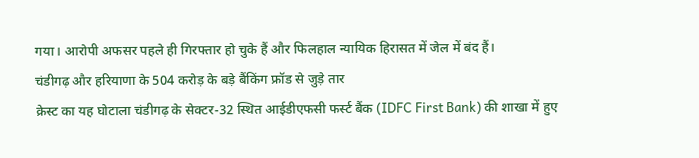गया। आरोपी अफसर पहले ही गिरफ्तार हो चुके हैं और फिलहाल न्यायिक हिरासत में जेल में बंद हैं।
चंडीगढ़ और हरियाणा के 504 करोड़ के बड़े बैंकिंग फ्रॉड से जुड़े तार
क्रेस्ट का यह घोटाला चंडीगढ़ के सेक्टर-32 स्थित आईडीएफसी फर्स्ट बैंक (IDFC First Bank) की शाखा में हुए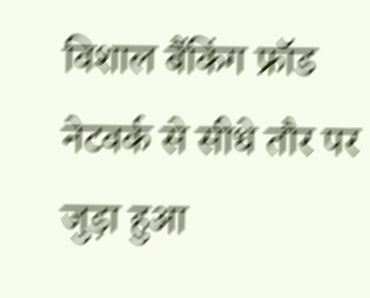विशाल बैंकिंग फ्रॉड नेटवर्क से सीधे तौर पर जुड़ा हुआ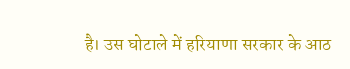है। उस घोटाले में हरियाणा सरकार के आठ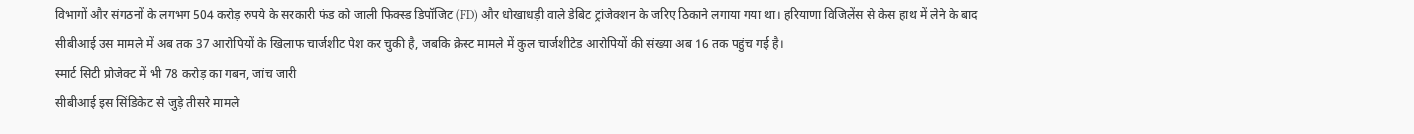विभागों और संगठनों के लगभग 504 करोड़ रुपये के सरकारी फंड को जाली फिक्स्ड डिपॉजिट (FD) और धोखाधड़ी वाले डेबिट ट्रांजेक्शन के जरिए ठिकाने लगाया गया था। हरियाणा विजिलेंस से केस हाथ में लेने के बाद सीबीआई उस मामले में अब तक 37 आरोपियों के खिलाफ चार्जशीट पेश कर चुकी है, जबकि क्रेस्ट मामले में कुल चार्जशीटेड आरोपियों की संख्या अब 16 तक पहुंच गई है।
स्मार्ट सिटी प्रोजेक्ट में भी 78 करोड़ का गबन, जांच जारी
सीबीआई इस सिंडिकेट से जुड़े तीसरे मामले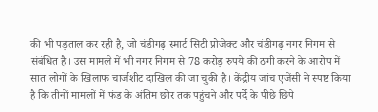की भी पड़ताल कर रही है, जो चंडीगढ़ स्मार्ट सिटी प्रोजेक्ट और चंडीगढ़ नगर निगम से संबंधित है। उस मामले में भी नगर निगम से 78 करोड़ रुपये की ठगी करने के आरोप में सात लोगों के खिलाफ चार्जशीट दाखिल की जा चुकी है। केंद्रीय जांच एजेंसी ने स्पष्ट किया है कि तीनों मामलों में फंड के अंतिम छोर तक पहुंचने और पर्दे के पीछे छिपे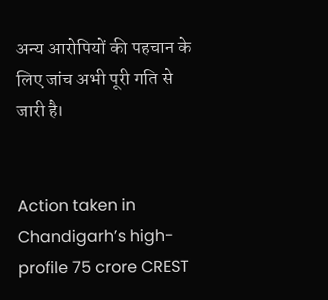अन्य आरोपियों की पहचान के लिए जांच अभी पूरी गति से जारी है।


Action taken in Chandigarh’s high-profile 75 crore CREST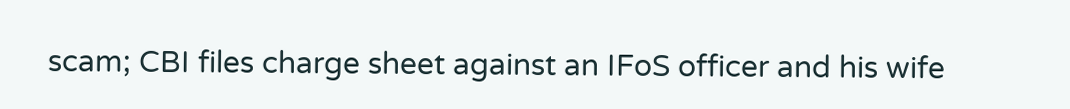scam; CBI files charge sheet against an IFoS officer and his wife